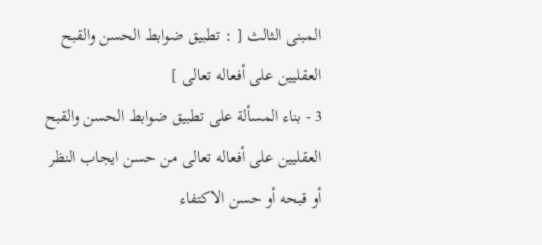المبنى الثالث [ : تطبيق ضوابط الحسن والقبح العقليين على أفعاله تعالى ]
3 - بناء المسألة على تطبيق ضوابط الحسن والقبح العقليين على أفعاله تعالى من حسن ايجاب النظر أو قبحه أو حسن الاكتفاء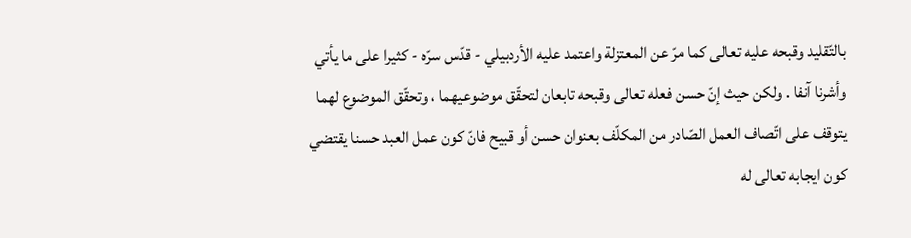بالتّقليد وقبحه عليه تعالى كما مرّ عن المعتزلة واعتمد عليه الأردبيلي - قدّس سرّه - كثيرا على ما يأتي وأشرنا آنفا . ولكن حيث إنّ حسن فعله تعالى وقبحه تابعان لتحقّق موضوعيهما ، وتحقّق الموضوع لهما يتوقف على اتّصاف العمل الصّادر من المكلّف بعنوان حسن أو قبيح فانّ كون عمل العبد حسنا يقتضي كون ايجابه تعالى له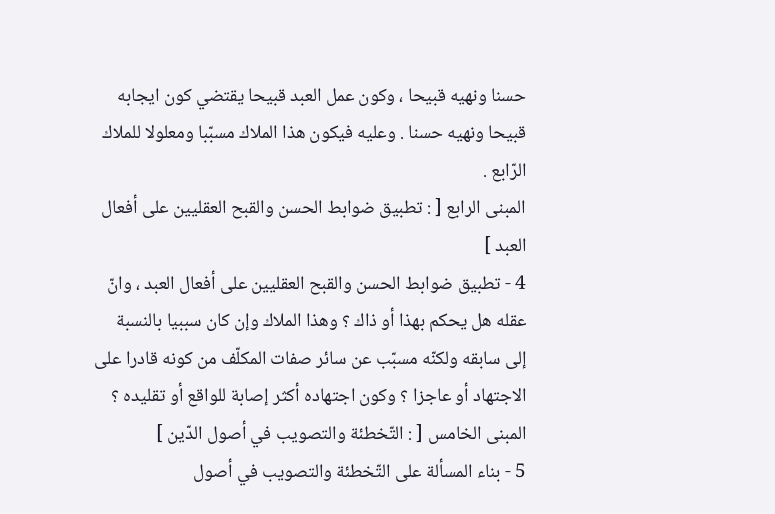حسنا ونهيه قبيحا ، وكون عمل العبد قبيحا يقتضي كون ايجابه قبيحا ونهيه حسنا . وعليه فيكون هذا الملاك مسبّبا ومعلولا للملاك الرّابع .
المبنى الرابع [ : تطبيق ضوابط الحسن والقبح العقليين على أفعال العبد ]
4 - تطبيق ضوابط الحسن والقبح العقليين على أفعال العبد ، وانّ عقله هل يحكم بهذا أو ذاك ؟ وهذا الملاك وإن كان سببيا بالنسبة إلى سابقه ولكنّه مسبّب عن سائر صفات المكلّف من كونه قادرا على الاجتهاد أو عاجزا ؟ وكون اجتهاده أكثر إصابة للواقع أو تقليده ؟
المبنى الخامس [ : التّخطئة والتصويب في أصول الدّين ]
5 - بناء المسألة على التّخطئة والتصويب في أصول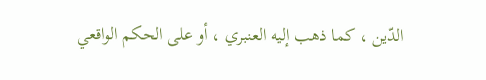الدّين ، كما ذهب إليه العنبري ، أو على الحكم الواقعي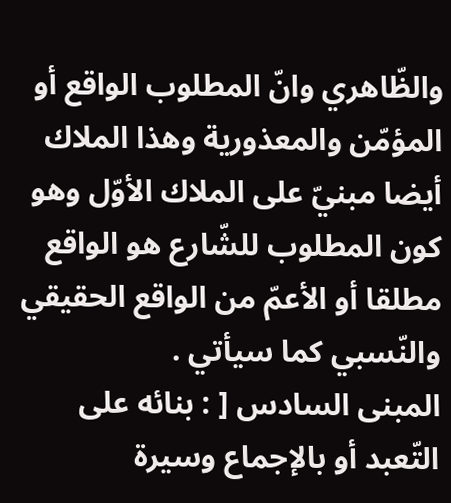والظّاهري وانّ المطلوب الواقع أو المؤمّن والمعذورية وهذا الملاك أيضا مبنيّ على الملاك الأوّل وهو كون المطلوب للشّارع هو الواقع مطلقا أو الأعمّ من الواقع الحقيقي والنّسبي كما سيأتي .
المبنى السادس [ : بنائه على التّعبد أو بالإجماع وسيرة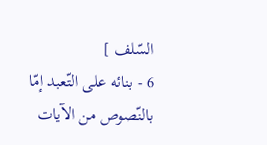السّلف ]
6 - بنائه على التّعبد إمّا بالنّصوص من الآيات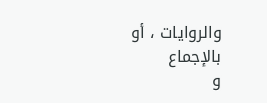والروايات ، أو بالإجماع
و